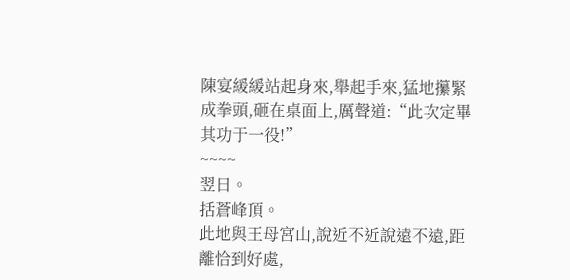陳宴緩緩站起身來,舉起手來,猛地攥緊成拳頭,砸在桌面上,厲聲道:“此次定畢其功于一役!”
~~~~
翌日。
括蒼峰頂。
此地與王母宮山,說近不近說遠不遠,距離恰到好處,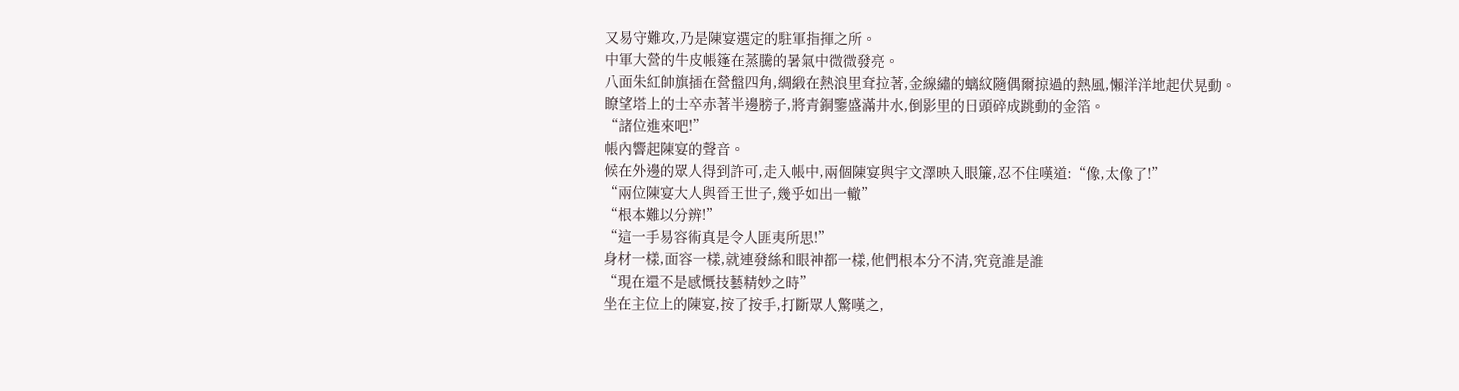又易守難攻,乃是陳宴選定的駐軍指揮之所。
中軍大營的牛皮帳篷在蒸騰的暑氣中微微發亮。
八面朱紅帥旗插在營盤四角,綢緞在熱浪里耷拉著,金線繡的螭紋隨偶爾掠過的熱風,懶洋洋地起伏晃動。
瞭望塔上的士卒赤著半邊膀子,將青銅鑒盛滿井水,倒影里的日頭碎成跳動的金箔。
“諸位進來吧!”
帳內響起陳宴的聲音。
候在外邊的眾人得到許可,走入帳中,兩個陳宴與宇文澤映入眼簾,忍不住嘆道:“像,太像了!”
“兩位陳宴大人與晉王世子,幾乎如出一轍”
“根本難以分辨!”
“這一手易容術真是令人匪夷所思!”
身材一樣,面容一樣,就連發絲和眼神都一樣,他們根本分不清,究竟誰是誰
“現在還不是感慨技藝精妙之時”
坐在主位上的陳宴,按了按手,打斷眾人驚嘆之,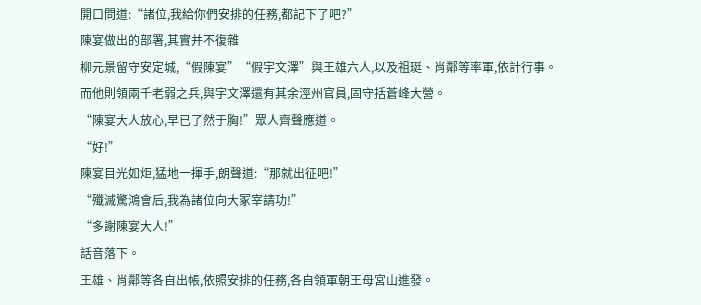開口問道:“諸位,我給你們安排的任務,都記下了吧?”
陳宴做出的部署,其實并不復雜
柳元景留守安定城,“假陳宴”“假宇文澤”與王雄六人,以及祖珽、肖鄰等率軍,依計行事。
而他則領兩千老弱之兵,與宇文澤還有其余涇州官員,固守括蒼峰大營。
“陳宴大人放心,早已了然于胸!”眾人齊聲應道。
“好!”
陳宴目光如炬,猛地一揮手,朗聲道:“那就出征吧!”
“殲滅驚鴻會后,我為諸位向大冢宰請功!”
“多謝陳宴大人!”
話音落下。
王雄、肖鄰等各自出帳,依照安排的任務,各自領軍朝王母宮山進發。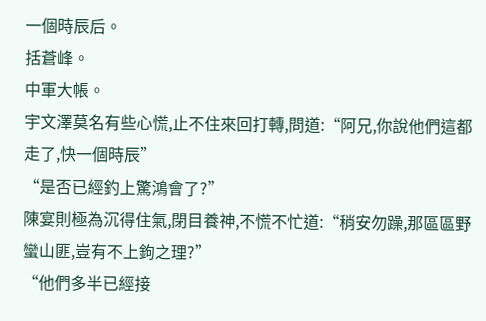一個時辰后。
括蒼峰。
中軍大帳。
宇文澤莫名有些心慌,止不住來回打轉,問道:“阿兄,你說他們這都走了,快一個時辰”
“是否已經釣上驚鴻會了?”
陳宴則極為沉得住氣,閉目養神,不慌不忙道:“稍安勿躁,那區區野蠻山匪,豈有不上鉤之理?”
“他們多半已經接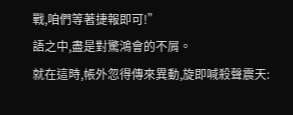戰,咱們等著捷報即可!”
語之中,盡是對驚鴻會的不屑。
就在這時,帳外忽得傳來異動,旋即喊殺聲震天: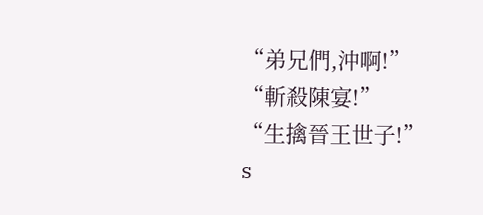“弟兄們,沖啊!”
“斬殺陳宴!”
“生擒晉王世子!”
s